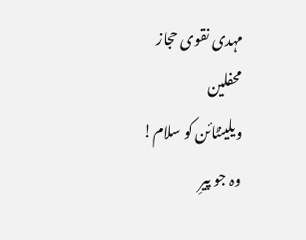مہدی نقوی حجاز
محفلین
ویلینٹائن کو سلام!
وہ جو پیرِ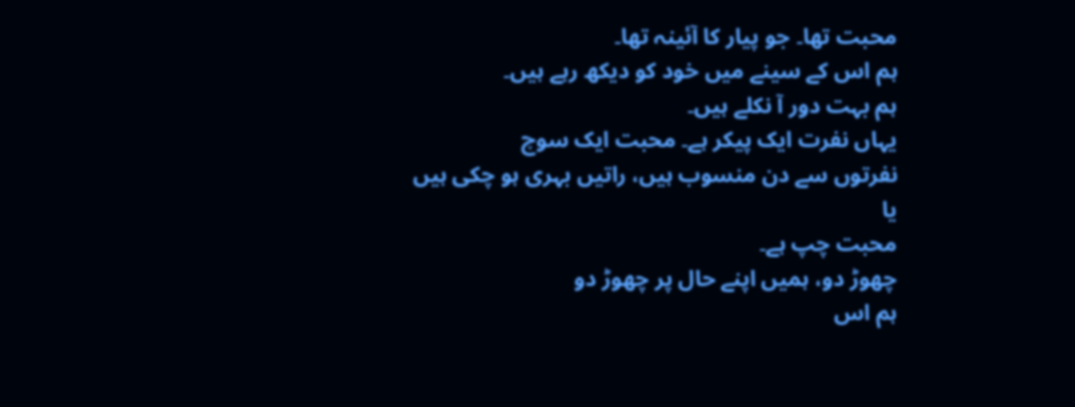محبت تھا۔ جو پیار کا آئینہ تھا۔
ہم اس کے سینے میں خود کو دیکھ رہے ہیں۔
ہم بہت دور آ نکلے ہیں۔
یہاں نفرت ایک پیکر ہے۔ محبت ایک سوچ
نفرتوں سے دن منسوب ہیں، راتیں بہری ہو چکی ہیں
یا
محبت چپ ہے۔
چھوڑ دو، ہمیں اپنے حال پر چھوڑ دو
ہم اس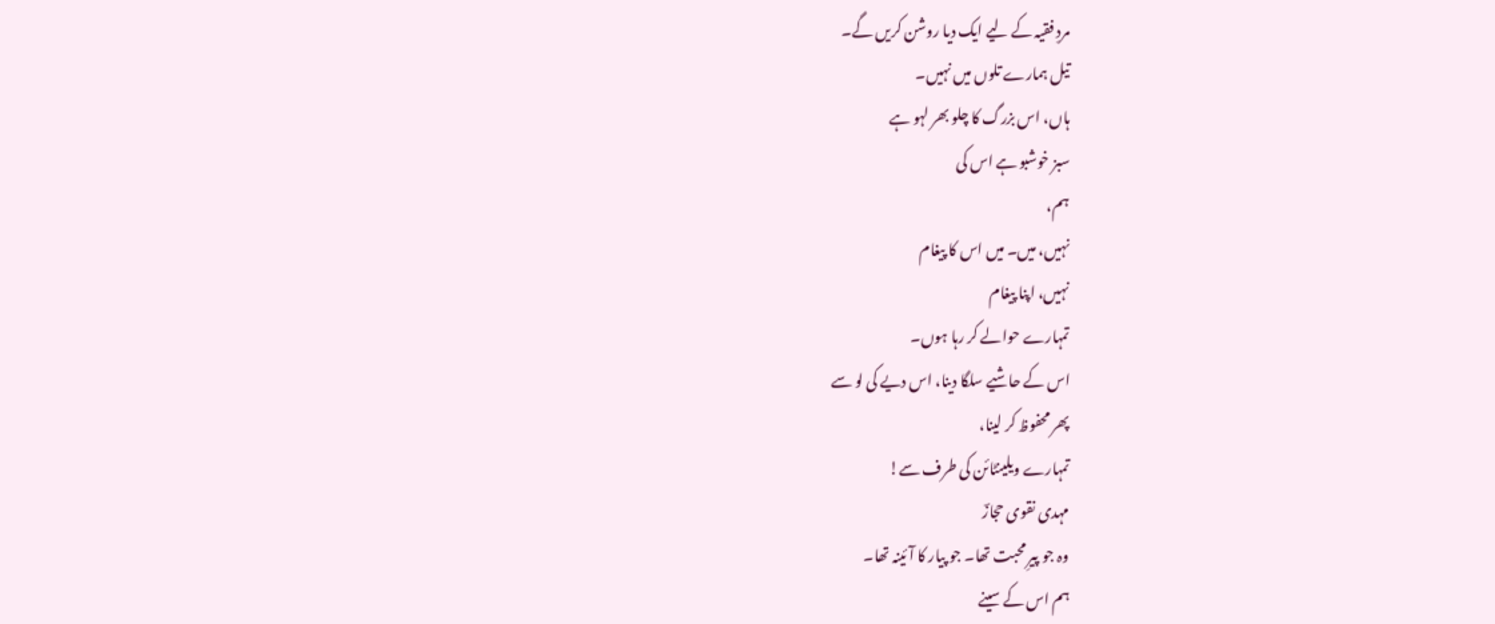مردِ فقیہ کے لیے ایک دیا روشن کریں گے۔
تیل ہمارے تلوں میں نہیں۔
ہاں، اس بزرگ کا چلو بھر لہو ہے
سبز خوشبو ہے اس کی
ہم،
نہیں، میں۔ میں اس کا پیغام
نہیں، اپنا پیغام
تمہارے حوالے کر رہا ہوں۔
اس کے حاشیے سلگا دینا، اس دیے کی لو سے
پھر محفوظ کر لینا،
تمہارے ویلینٹائن کی طرف سے!
مہدی نقوی حجازؔ
وہ جو پیرِ محبت تھا۔ جو پیار کا آئینہ تھا۔
ہم اس کے سینے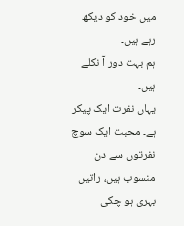میں خود کو دیکھ رہے ہیں۔
ہم بہت دور آ نکلے ہیں۔
یہاں نفرت ایک پیکر ہے۔ محبت ایک سوچ
نفرتوں سے دن منسوب ہیں، راتیں بہری ہو چکی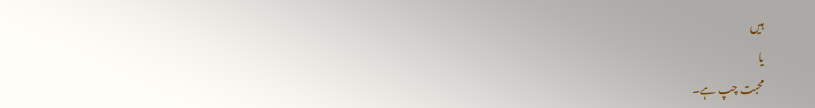ہیں
یا
محبت چپ ہے۔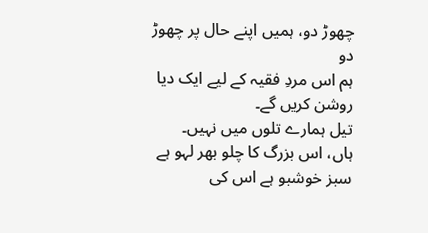چھوڑ دو، ہمیں اپنے حال پر چھوڑ دو
ہم اس مردِ فقیہ کے لیے ایک دیا روشن کریں گے۔
تیل ہمارے تلوں میں نہیں۔
ہاں، اس بزرگ کا چلو بھر لہو ہے
سبز خوشبو ہے اس کی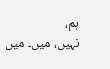ہم،
نہیں، میں۔ میں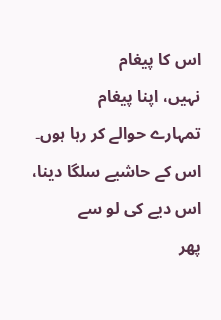اس کا پیغام
نہیں، اپنا پیغام
تمہارے حوالے کر رہا ہوں۔
اس کے حاشیے سلگا دینا، اس دیے کی لو سے
پھر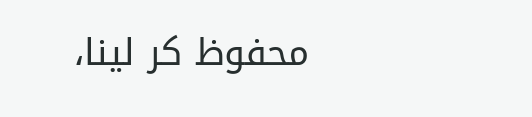محفوظ کر لینا،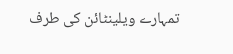تمہارے ویلینٹائن کی طرف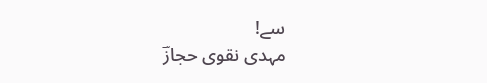سے!
مہدی نقوی حجازؔ